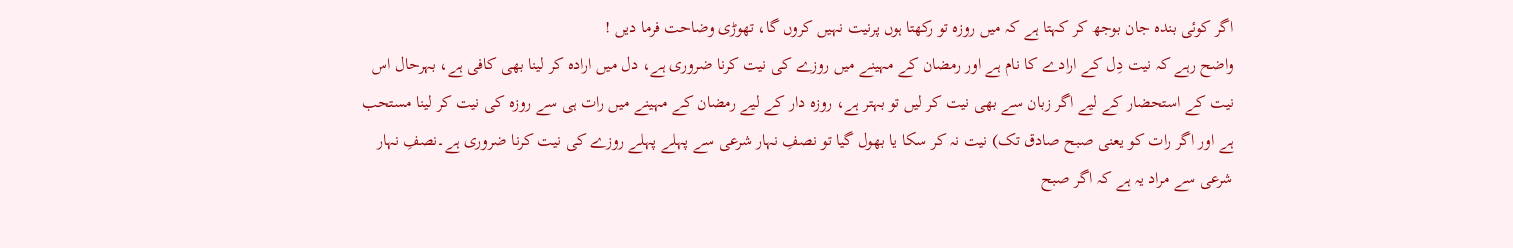اگر کوئی بندہ جان بوجھ کر کہتا ہے کہ میں روزہ تو رکھتا ہوں پرنیت نہیں کروں گا، تھوڑی وضاحت فرما دیں !
واضح رہے کہ نیت دِل کے ارادے کا نام ہے اور رمضان کے مہینے میں روزے کی نیت کرنا ضروری ہے، دل میں ارادہ کر لینا بھی کافی ہے، بہرحال اس نیت کے استحضار کے لیے اگر زبان سے بھی نیت کر لیں تو بہتر ہے، روزہ دار کے لیے رمضان کے مہینے میں رات ہی سے روزہ کی نیت کر لینا مستحب ہے اور اگر رات کو یعنی صبح صادق تک) نیت نہ کر سکا یا بھول گیا تو نصفِ نہار شرعی سے پہلے پہلے روزے کی نیت کرنا ضروری ہے۔نصفِ نہار شرعی سے مراد یہ ہے کہ اگر صبح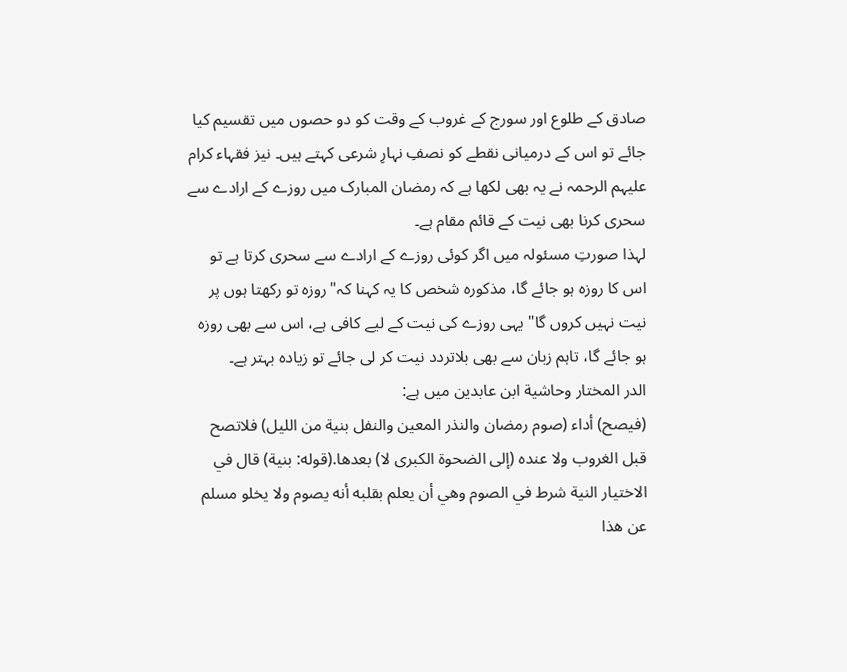صادق کے طلوع اور سورج کے غروب کے وقت کو دو حصوں میں تقسیم کیا جائے تو اس کے درمیانی نقطے کو نصفِ نہارِ شرعی کہتے ہیں۔ نیز فقہاء کرام علیہم الرحمہ نے یہ بھی لکھا ہے کہ رمضان المبارک میں روزے کے ارادے سے سحری کرنا بھی نیت کے قائم مقام ہے۔
لہذا صورتِ مسئولہ میں اگر کوئی روزے کے ارادے سے سحری کرتا ہے تو اس کا روزہ ہو جائے گا، مذکورہ شخص کا یہ کہنا کہ"روزہ تو رکھتا ہوں پر نیت نہیں کروں گا" یہی روزے کی نیت کے لیے کافی ہے، اس سے بھی روزہ ہو جائے گا، تاہم زبان سے بھی بلاتردد نیت کر لی جائے تو زیادہ بہتر ہے۔
الدر المختار وحاشية ابن عابدين میں ہے:
(فيصح) أداء (صوم رمضان والنذر المعين والنفل بنية من الليل) فلاتصح قبل الغروب ولا عنده (إلى الضحوة الكبرى لا) بعدها.(قوله: بنية) قال في الاختيار النية شرط في الصوم وهي أن يعلم بقلبه أنه يصوم ولا يخلو مسلم عن هذا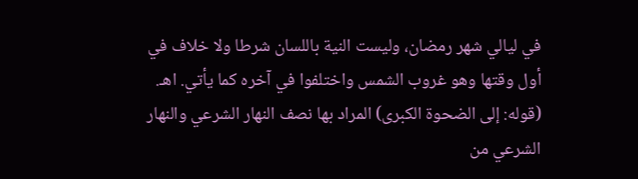في ليالي شهر رمضان، وليست النية باللسان شرطا ولا خلاف في أول وقتها وهو غروب الشمس واختلفوا في آخره كما يأتي. اهـ. (قوله: إلى الضحوة الكبرى) المراد بها نصف النهار الشرعي والنهار الشرعي من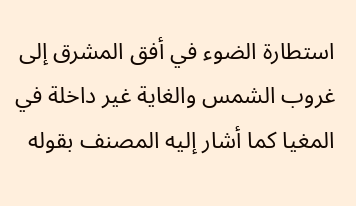استطارة الضوء في أفق المشرق إلى غروب الشمس والغاية غير داخلة في المغيا كما أشار إليه المصنف بقوله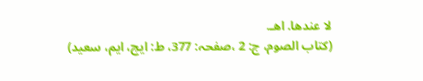لا عندها. اهـ.
(كتاب الصوم، ج: 2 ،صفحہ: 377، ط: ایچ، ایم، سعید)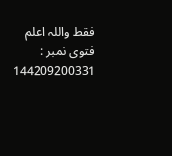فقط واللہ اعلم
فتوی نمبر : 144209200331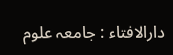دارالافتاء : جامعہ علوم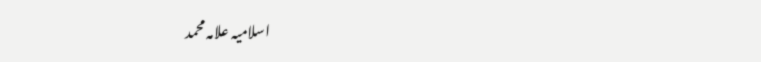اسلامیہ علامہ محمد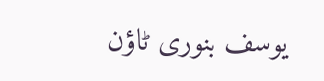یوسف بنوری ٹاؤن